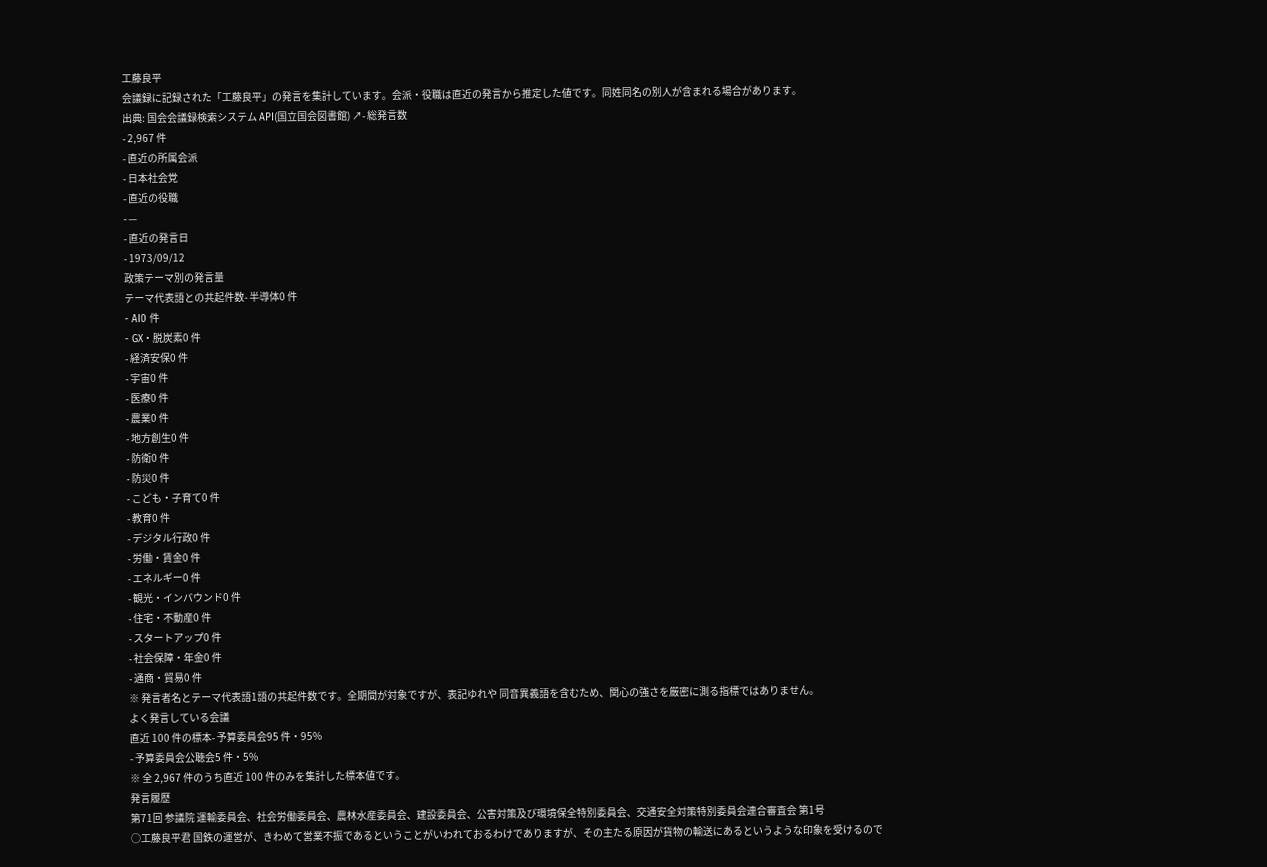工藤良平
会議録に記録された「工藤良平」の発言を集計しています。会派・役職は直近の発言から推定した値です。同姓同名の別人が含まれる場合があります。
出典: 国会会議録検索システム API(国立国会図書館) ↗- 総発言数
- 2,967 件
- 直近の所属会派
- 日本社会党
- 直近の役職
- —
- 直近の発言日
- 1973/09/12
政策テーマ別の発言量
テーマ代表語との共起件数- 半導体0 件
- AI0 件
- GX・脱炭素0 件
- 経済安保0 件
- 宇宙0 件
- 医療0 件
- 農業0 件
- 地方創生0 件
- 防衛0 件
- 防災0 件
- こども・子育て0 件
- 教育0 件
- デジタル行政0 件
- 労働・賃金0 件
- エネルギー0 件
- 観光・インバウンド0 件
- 住宅・不動産0 件
- スタートアップ0 件
- 社会保障・年金0 件
- 通商・貿易0 件
※ 発言者名とテーマ代表語1語の共起件数です。全期間が対象ですが、表記ゆれや 同音異義語を含むため、関心の強さを厳密に測る指標ではありません。
よく発言している会議
直近 100 件の標本- 予算委員会95 件・95%
- 予算委員会公聴会5 件・5%
※ 全 2,967 件のうち直近 100 件のみを集計した標本値です。
発言履歴
第71回 参議院 運輸委員会、社会労働委員会、農林水産委員会、建設委員会、公害対策及び環境保全特別委員会、交通安全対策特別委員会連合審査会 第1号
○工藤良平君 国鉄の運営が、きわめて営業不振であるということがいわれておるわけでありますが、その主たる原因が貨物の輸送にあるというような印象を受けるので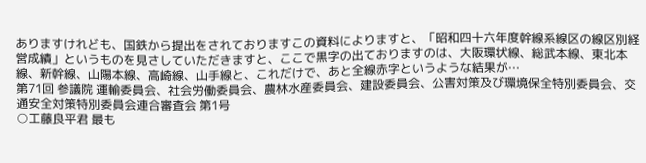ありますけれども、国鉄から提出をされておりますこの資料によりますと、「昭和四十六年度幹線系線区の線区別経営成績」というものを見さしていただきますと、ここで黒字の出ておりますのは、大阪環状線、総武本線、東北本線、新幹線、山陽本線、高崎線、山手線と、これだけで、あと全線赤字というような結果が…
第71回 参議院 運輸委員会、社会労働委員会、農林水産委員会、建設委員会、公害対策及び環境保全特別委員会、交通安全対策特別委員会連合審査会 第1号
○工藤良平君 最も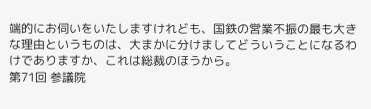端的にお伺いをいたしますけれども、国鉄の営業不振の最も大きな理由というものは、大まかに分けましてどういうことになるわけでありますか、これは総裁のほうから。
第71回 参議院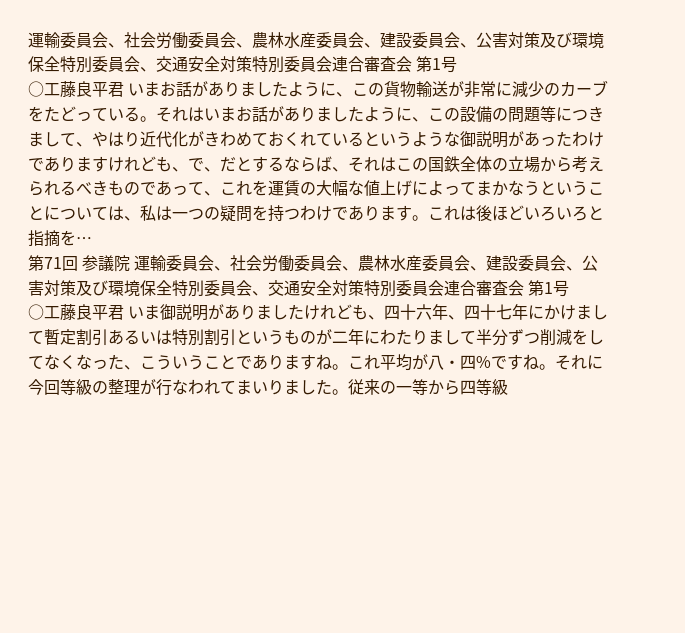運輸委員会、社会労働委員会、農林水産委員会、建設委員会、公害対策及び環境保全特別委員会、交通安全対策特別委員会連合審査会 第1号
○工藤良平君 いまお話がありましたように、この貨物輸送が非常に減少のカーブをたどっている。それはいまお話がありましたように、この設備の問題等につきまして、やはり近代化がきわめておくれているというような御説明があったわけでありますけれども、で、だとするならば、それはこの国鉄全体の立場から考えられるべきものであって、これを運賃の大幅な値上げによってまかなうということについては、私は一つの疑問を持つわけであります。これは後ほどいろいろと指摘を…
第71回 参議院 運輸委員会、社会労働委員会、農林水産委員会、建設委員会、公害対策及び環境保全特別委員会、交通安全対策特別委員会連合審査会 第1号
○工藤良平君 いま御説明がありましたけれども、四十六年、四十七年にかけまして暫定割引あるいは特別割引というものが二年にわたりまして半分ずつ削減をしてなくなった、こういうことでありますね。これ平均が八・四%ですね。それに今回等級の整理が行なわれてまいりました。従来の一等から四等級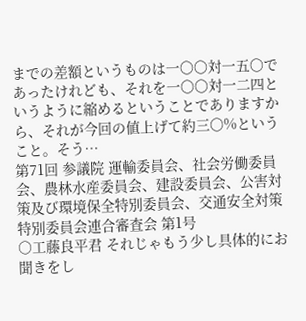までの差額というものは一〇〇対一五〇であったけれども、それを一〇〇対一二四というように縮めるということでありますから、それが今回の値上げて約三〇%ということ。そう…
第71回 参議院 運輸委員会、社会労働委員会、農林水産委員会、建設委員会、公害対策及び環境保全特別委員会、交通安全対策特別委員会連合審査会 第1号
○工藤良平君 それじゃもう少し具体的にお聞きをし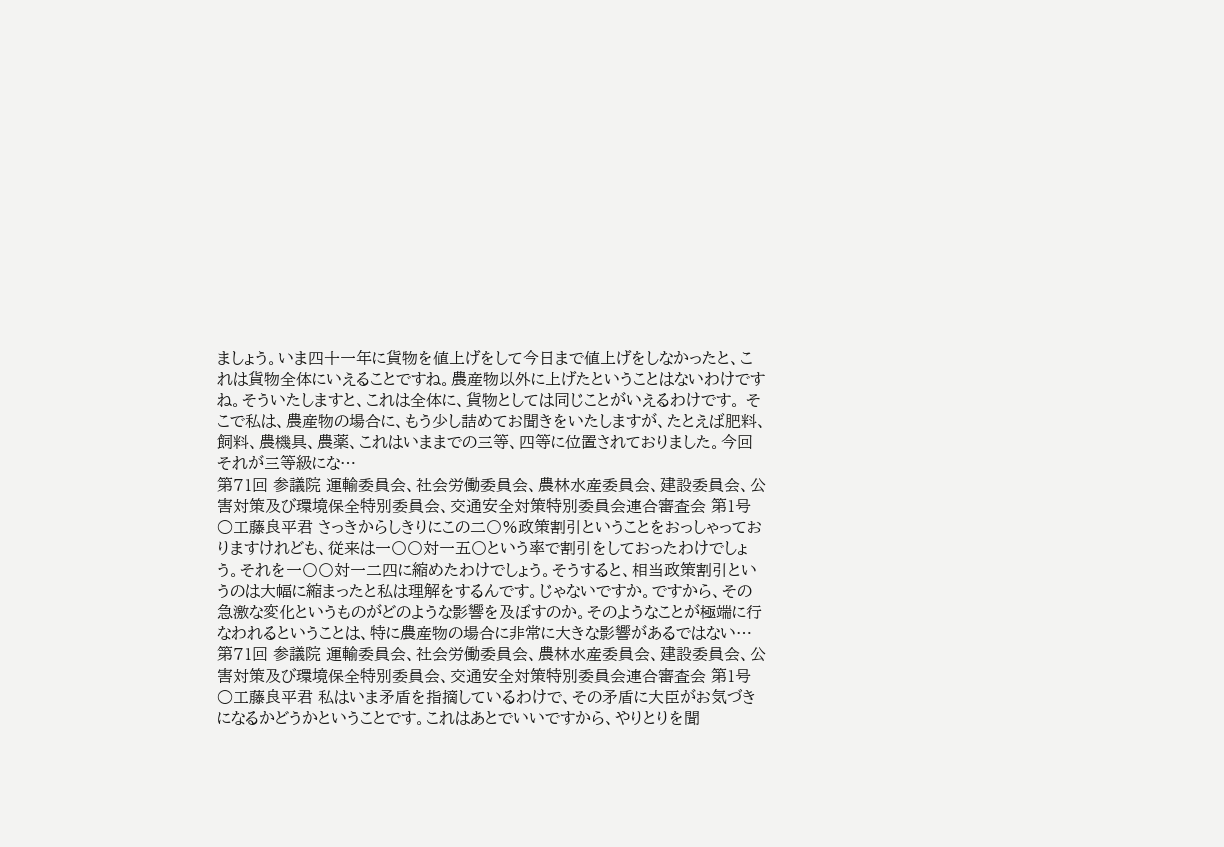ましょう。いま四十一年に貨物を値上げをして今日まで値上げをしなかったと、これは貨物全体にいえることですね。農産物以外に上げたということはないわけですね。そういたしますと、これは全体に、貨物としては同じことがいえるわけです。 そこで私は、農産物の場合に、もう少し詰めてお聞きをいたしますが、たとえば肥料、飼料、農機具、農薬、これはいままでの三等、四等に位置されておりました。今回それが三等級にな…
第71回 参議院 運輸委員会、社会労働委員会、農林水産委員会、建設委員会、公害対策及び環境保全特別委員会、交通安全対策特別委員会連合審査会 第1号
○工藤良平君 さっきからしきりにこの二〇%政策割引ということをおっしゃっておりますけれども、従来は一〇〇対一五〇という率で割引をしておったわけでしょう。それを一〇〇対一二四に縮めたわけでしょう。そうすると、相当政策割引というのは大幅に縮まったと私は理解をするんです。じゃないですか。ですから、その急激な変化というものがどのような影響を及ぼすのか。そのようなことが極端に行なわれるということは、特に農産物の場合に非常に大きな影響があるではない…
第71回 参議院 運輸委員会、社会労働委員会、農林水産委員会、建設委員会、公害対策及び環境保全特別委員会、交通安全対策特別委員会連合審査会 第1号
○工藤良平君 私はいま矛盾を指摘しているわけで、その矛盾に大臣がお気づきになるかどうかということです。これはあとでいいですから、やりとりを聞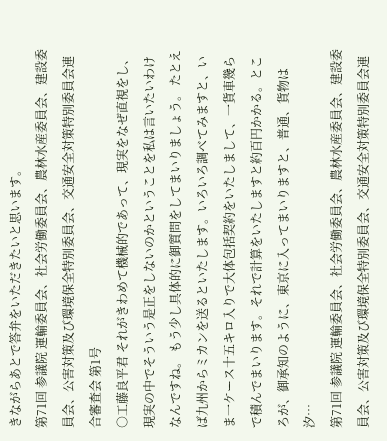きながらあとで答弁をいただきたいと思います。
第71回 参議院 運輸委員会、社会労働委員会、農林水産委員会、建設委員会、公害対策及び環境保全特別委員会、交通安全対策特別委員会連合審査会 第1号
○工藤良平君 それがきわめて機械的であって、現実をなぜ直視をし、現実の中でそういう是正をしないのかということを私は言いたいわけなんですね。 もう少し具体的に御質問をしてまいりましょう。 たとえば九州からミカンを送るといたします。いろいろ調べてみますと、いま一ケース十五キロ入りで大体包括契約をいたしまして、一貨車幾らで積んでまいります。それで計算をいたしますと約百円かかる。ところが、御承知のように、東京に入ってまいりますと、普通、貨物は汐…
第71回 参議院 運輸委員会、社会労働委員会、農林水産委員会、建設委員会、公害対策及び環境保全特別委員会、交通安全対策特別委員会連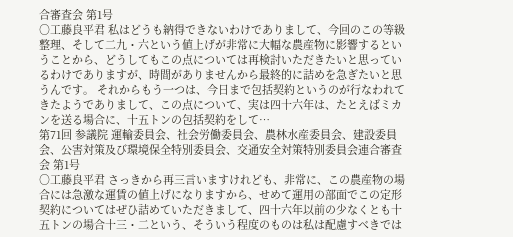合審査会 第1号
○工藤良平君 私はどうも納得できないわけでありまして、今回のこの等級整理、そして二九・六という値上げが非常に大幅な農産物に影響するということから、どうしてもこの点については再検討いただきたいと思っているわけでありますが、時間がありませんから最終的に詰めを急ぎたいと思うんです。 それからもう一つは、今日まで包括契約というのが行なわれてきたようでありまして、この点について、実は四十六年は、たとえばミカンを送る場合に、十五トンの包括契約をして…
第71回 参議院 運輸委員会、社会労働委員会、農林水産委員会、建設委員会、公害対策及び環境保全特別委員会、交通安全対策特別委員会連合審査会 第1号
○工藤良平君 さっきから再三言いますけれども、非常に、この農産物の場合には急激な運賃の値上げになりますから、せめて運用の部面でこの定形契約についてはぜひ詰めていただきまして、四十六年以前の少なくとも十五トンの場合十三・二という、そういう程度のものは私は配慮すべきでは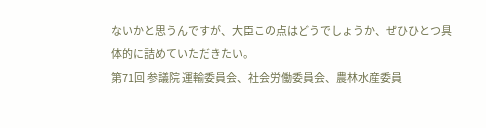ないかと思うんですが、大臣この点はどうでしょうか、ぜひひとつ具体的に詰めていただきたい。
第71回 参議院 運輸委員会、社会労働委員会、農林水産委員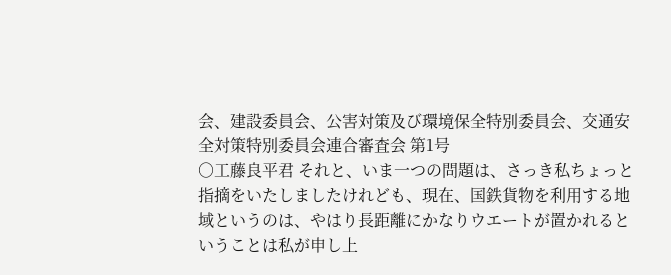会、建設委員会、公害対策及び環境保全特別委員会、交通安全対策特別委員会連合審査会 第1号
○工藤良平君 それと、いま一つの問題は、さっき私ちょっと指摘をいたしましたけれども、現在、国鉄貨物を利用する地域というのは、やはり長距離にかなりウエートが置かれるということは私が申し上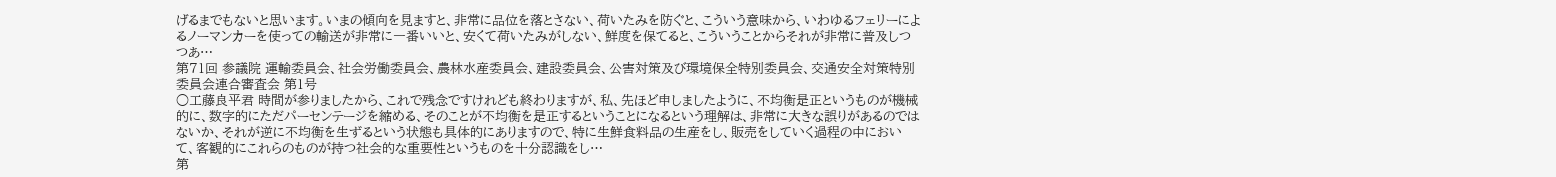げるまでもないと思います。いまの傾向を見ますと、非常に品位を落とさない、荷いたみを防ぐと、こういう意味から、いわゆるフェリーによるノーマンカーを使っての輸送が非常に一番いいと、安くて荷いたみがしない、鮮度を保てると、こういうことからそれが非常に普及しつつあ…
第71回 参議院 運輸委員会、社会労働委員会、農林水産委員会、建設委員会、公害対策及び環境保全特別委員会、交通安全対策特別委員会連合審査会 第1号
○工藤良平君 時間が参りましたから、これで残念ですけれども終わりますが、私、先ほど申しましたように、不均衡是正というものが機械的に、数字的にただパーセンテージを縮める、そのことが不均衡を是正するということになるという理解は、非常に大きな誤りがあるのではないか、それが逆に不均衡を生ずるという状態も具体的にありますので、特に生鮮食料品の生産をし、販売をしていく過程の中において、客観的にこれらのものが持つ社会的な重要性というものを十分認識をし…
第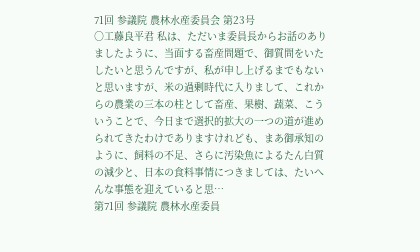71回 参議院 農林水産委員会 第23号
○工藤良平君 私は、ただいま委員長からお話のありましたように、当面する畜産問題で、御質問をいたしたいと思うんですが、私が申し上げるまでもないと思いますが、米の過剰時代に入りまして、これからの農業の三本の柱として畜産、果樹、蔬菜、こういうことで、今日まで選択的拡大の一つの道が進められてきたわけでありますけれども、まあ御承知のように、飼料の不足、さらに汚染魚によるたん白質の減少と、日本の食料事情につきましては、たいへんな事態を迎えていると思…
第71回 参議院 農林水産委員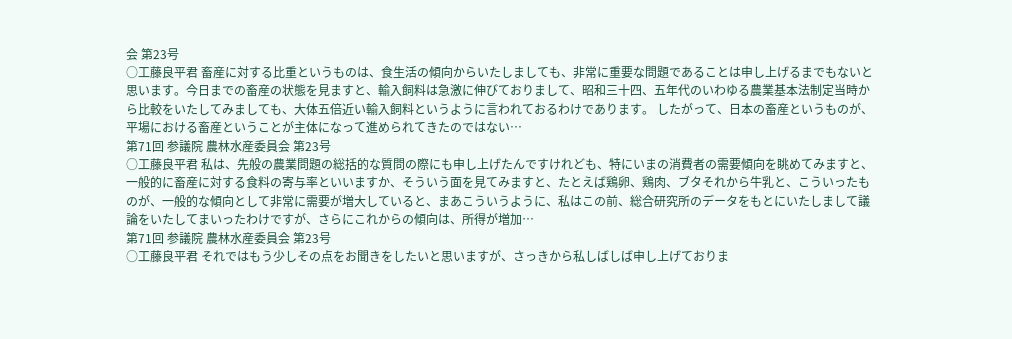会 第23号
○工藤良平君 畜産に対する比重というものは、食生活の傾向からいたしましても、非常に重要な問題であることは申し上げるまでもないと思います。今日までの畜産の状態を見ますと、輸入飼料は急激に伸びておりまして、昭和三十四、五年代のいわゆる農業基本法制定当時から比較をいたしてみましても、大体五倍近い輸入飼料というように言われておるわけであります。 したがって、日本の畜産というものが、平場における畜産ということが主体になって進められてきたのではない…
第71回 参議院 農林水産委員会 第23号
○工藤良平君 私は、先般の農業問題の総括的な質問の際にも申し上げたんですけれども、特にいまの消費者の需要傾向を眺めてみますと、一般的に畜産に対する食料の寄与率といいますか、そういう面を見てみますと、たとえば鶏卵、鶏肉、ブタそれから牛乳と、こういったものが、一般的な傾向として非常に需要が増大していると、まあこういうように、私はこの前、総合研究所のデータをもとにいたしまして議論をいたしてまいったわけですが、さらにこれからの傾向は、所得が増加…
第71回 参議院 農林水産委員会 第23号
○工藤良平君 それではもう少しその点をお聞きをしたいと思いますが、さっきから私しばしば申し上げておりま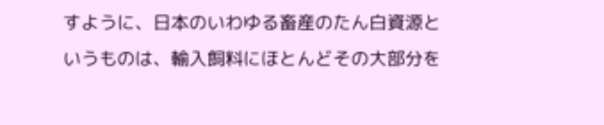すように、日本のいわゆる畜産のたん白資源というものは、輸入飼料にほとんどその大部分を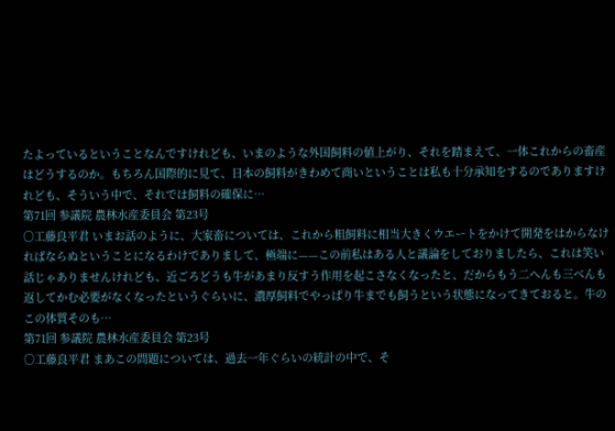たよっているということなんですけれども、いまのような外国飼料の値上がり、それを踏まえて、一体これからの畜産はどうするのか。もちろん国際的に見て、日本の飼料がきわめて商いということは私も十分承知をするのでありますけれども、そういう中で、それでは飼料の確保に…
第71回 参議院 農林水産委員会 第23号
○工藤良平君 いまお話のように、大家畜については、これから粗飼料に相当大きくウエートをかけて開発をはからなければならぬということになるわけでありまして、極端に——この前私はある人と議論をしておりましたら、これは笑い話じゃありませんけれども、近ごろどうも牛があまり反すう作用を起こさなくなったと、だからもう二へんも三べんも返してかむ必要がなくなったというぐらいに、濃厚飼料でやっぱり牛までも飼うという状態になってきておると。牛のこの体質そのも…
第71回 参議院 農林水産委員会 第23号
○工藤良平君 まあこの問題については、過去一年ぐらいの統計の中で、そ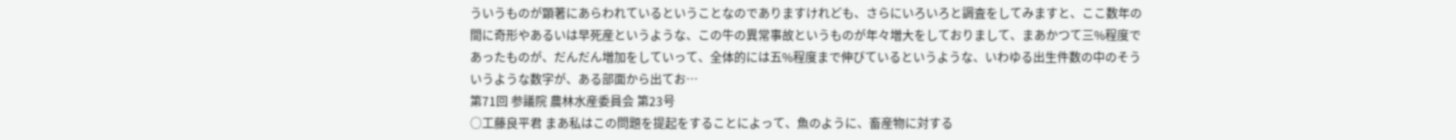ういうものが顕著にあらわれているということなのでありますけれども、さらにいろいろと調査をしてみますと、ここ数年の間に奇形やあるいは早死産というような、この牛の異常事故というものが年々増大をしておりまして、まあかつて三%程度であったものが、だんだん増加をしていって、全体的には五%程度まで伸びているというような、いわゆる出生件数の中のそういうような数字が、ある部面から出てお…
第71回 参議院 農林水産委員会 第23号
○工藤良平君 まあ私はこの問題を提起をすることによって、魚のように、畜産物に対する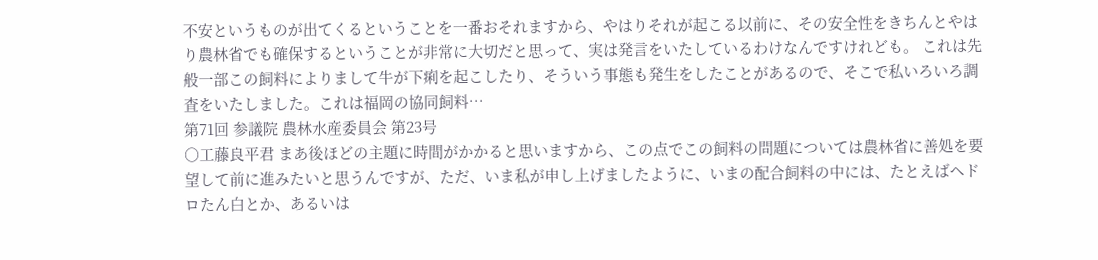不安というものが出てくるということを一番おそれますから、やはりそれが起こる以前に、その安全性をきちんとやはり農林省でも確保するということが非常に大切だと思って、実は発言をいたしているわけなんですけれども。 これは先般一部この飼料によりまして牛が下痢を起こしたり、そういう事態も発生をしたことがあるので、そこで私いろいろ調査をいたしました。これは福岡の協同飼料…
第71回 参議院 農林水産委員会 第23号
○工藤良平君 まあ後ほどの主題に時間がかかると思いますから、この点でこの飼料の問題については農林省に善処を要望して前に進みたいと思うんですが、ただ、いま私が申し上げましたように、いまの配合飼料の中には、たとえばヘドロたん白とか、あるいは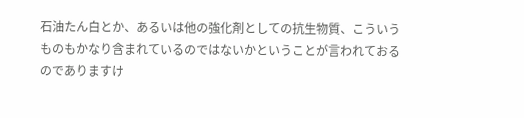石油たん白とか、あるいは他の強化剤としての抗生物質、こういうものもかなり含まれているのではないかということが言われておるのでありますけ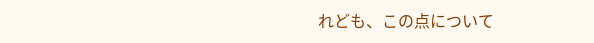れども、この点について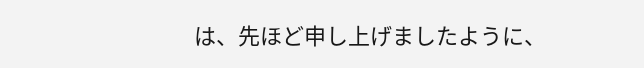は、先ほど申し上げましたように、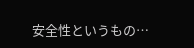安全性というもの…